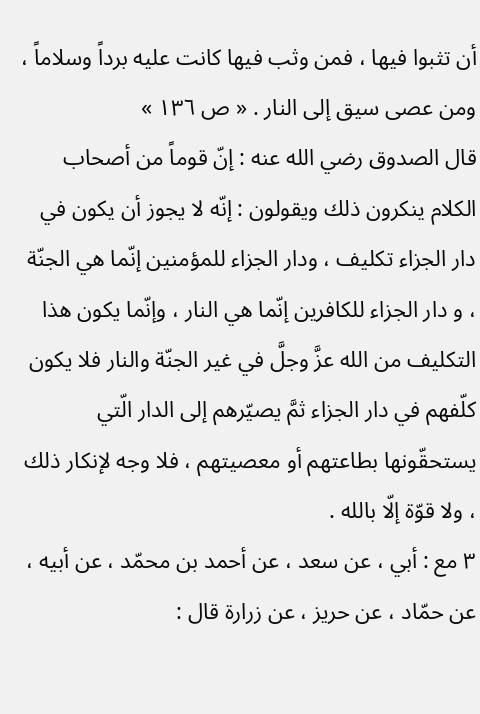أن تثبوا فيها ، فمن وثب فيها كانت عليه برداً وسلاماً ، ومن عصى سيق إلى النار . « ص ١٣٦ »
قال الصدوق رضي الله عنه : إنّ قوماً من أصحاب الكلام ينكرون ذلك ويقولون : إنّه لا يجوز أن يكون في دار الجزاء تكليف ، ودار الجزاء للمؤمنين إنّما هي الجنّة ، و دار الجزاء للكافرين إنّما هي النار ، وإنّما يكون هذا التكليف من الله عزَّ وجلَّ في غير الجنّة والنار فلا يكون كلّفهم في دار الجزاء ثمَّ يصيّرهم إلى الدار الّتي يستحقّونها بطاعتهم أو معصيتهم ، فلا وجه لإنكار ذلك ، ولا قوّة إلّا بالله .
٣ مع : أبي ، عن سعد ، عن أحمد بن محمّد ، عن أبيه ، عن حمّاد ، عن حريز ، عن زرارة قال :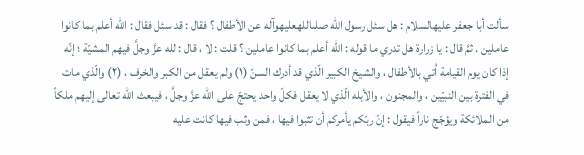سألت أبا جعفر عليهالسلام : هل سئل رسول الله صلىاللهعليهوآله عن الأطفال ؟ فقال : قد سئل فقال : الله أعلم بما كانوا عاملين . ثمَّ قال : يا زرارة هل تدري ما قوله : الله أعلم بما كانوا عاملين ؟ قلت : لا ، قال : لله عزَّ وجلَّ فيهم المشيّة ؛ إنّه إذا كان يوم القيامة اُتي بالأطفال ، والشيخ الكبير الّذي قد أدرك السنّ (١) ولم يعقل من الكبر والخرف ، (٢) والّذي مات في الفترة بين النبيّين ، والمجنون ، والأبله الّذي لا يعقل فكلّ واحد يحتجّ على الله عزَّ وجلَّ ، فيبعث الله تعالى إليهم ملكاً من الملائكة ويؤجّج ناراً فيقول : إنّ ربّكم يأمركم أن تثبوا فيها ، فمن وثب فيها كانت عليه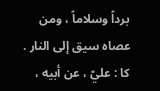برداً وسلاماً ، ومن عصاه سيق إلى النار .
كا : عليّ ، عن أبيه ،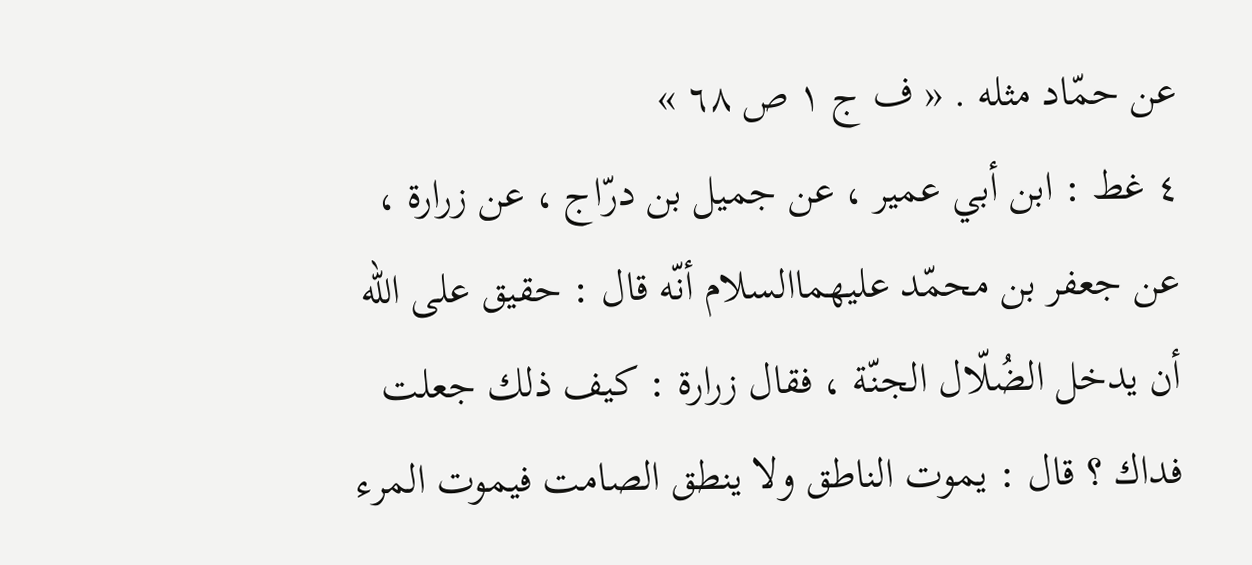عن حمّاد مثله . « ف ج ١ ص ٦٨ »
٤ غط : ابن أبي عمير ، عن جميل بن درّاج ، عن زرارة ، عن جعفر بن محمّد عليهماالسلام أنّه قال : حقيق على الله أن يدخل الضُلّال الجنّة ، فقال زرارة : كيف ذلك جعلت فداك ؟ قال : يموت الناطق ولا ينطق الصامت فيموت المرء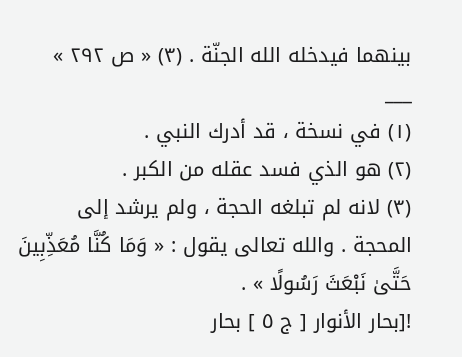بينهما فيدخله الله الجنّة . (٣) « ص ٢٩٢ »
___
(١) في نسخة ، قد أدرك النبي .
(٢) هو الذي فسد عقله من الكبر .
(٣) لانه لم تبلغه الحجة ، ولم يرشد إلى المحجة . والله تعالى يقول : « وَمَا كُنَّا مُعَذِّبِينَ حَتَّىٰ نَبْعَثَ رَسُولًا » .
![بحار الأنوار [ ج ٥ ] بحار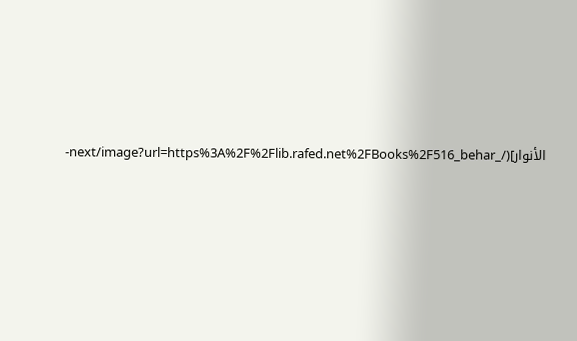الأنوار](/_next/image?url=https%3A%2F%2Flib.rafed.net%2FBooks%2F516_behar-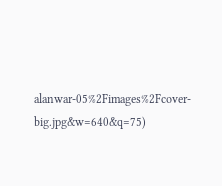alanwar-05%2Fimages%2Fcover-big.jpg&w=640&q=75)